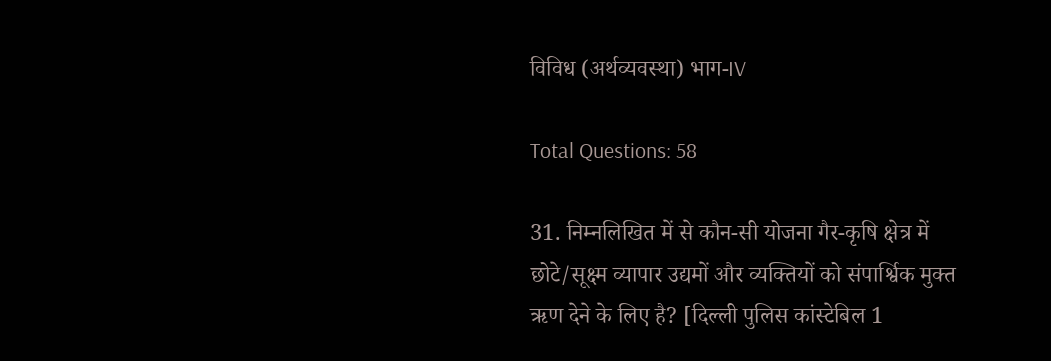विविध (अर्थव्यवस्था) भाग-IV

Total Questions: 58

31. निम्नलिखित में से कौन-सी योजना गैर-कृषि क्षेत्र में छोटे/सूक्ष्म व्यापार उद्यमों और व्यक्तियों को संपार्श्विक मुक्त ऋण देने के लिए है? [दिल्ली पुलिस कांस्टेबिल 1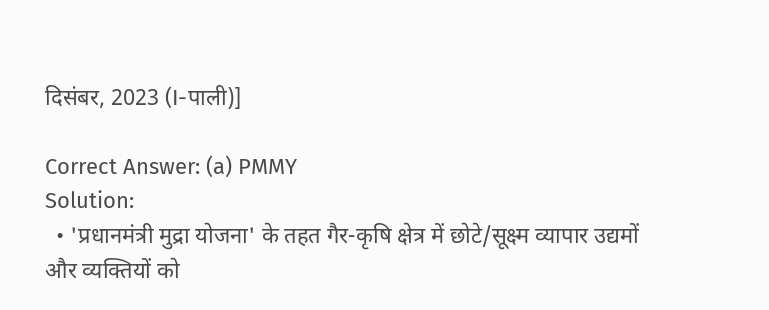दिसंबर, 2023 (I-पाली)]

Correct Answer: (a) PMMY
Solution:
  • 'प्रधानमंत्री मुद्रा योजना' के तहत गैर-कृषि क्षेत्र में छोटे/सूक्ष्म व्यापार उद्यमों और व्यक्तियों को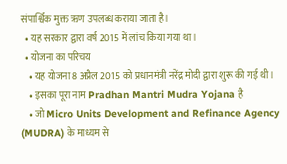संपार्श्विक मुक्त ऋण उपलब्ध कराया जाता है।
  • यह सरकार द्वारा वर्ष 2015 में लांच किया गया था।
  • योजना का परिचय
    • यह योजना 8 अप्रैल 2015 को प्रधानमंत्री नरेंद्र मोदी द्वारा शुरू की गई थी।
    • इसका पूरा नाम Pradhan Mantri Mudra Yojana है
    • जो Micro Units Development and Refinance Agency (MUDRA) के माध्यम से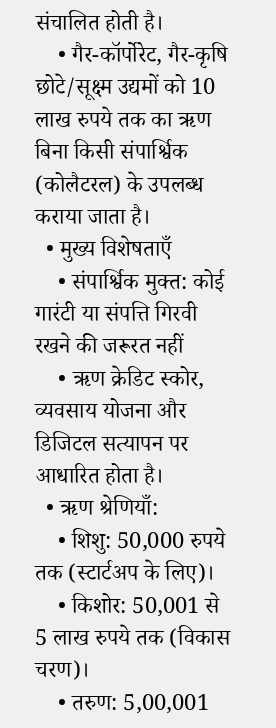संचालित होती है।
    • गैर-कॉर्पोरेट, गैर-कृषि छोटे/सूक्ष्म उद्यमों को 10 लाख रुपये तक का ऋण बिना किसी संपार्श्विक (कोलैटरल) के उपलब्ध कराया जाता है।
  • मुख्य विशेषताएँ
    • संपार्श्विक मुक्त: कोई गारंटी या संपत्ति गिरवी रखने की जरूरत नहीं
    • ऋण क्रेडिट स्कोर, व्यवसाय योजना और डिजिटल सत्यापन पर आधारित होता है।
  • ऋण श्रेणियाँ:
    • शिशु: 50,000 रुपये तक (स्टार्टअप के लिए)।
    • किशोर: 50,001 से 5 लाख रुपये तक (विकास चरण)।
    • तरुण: 5,00,001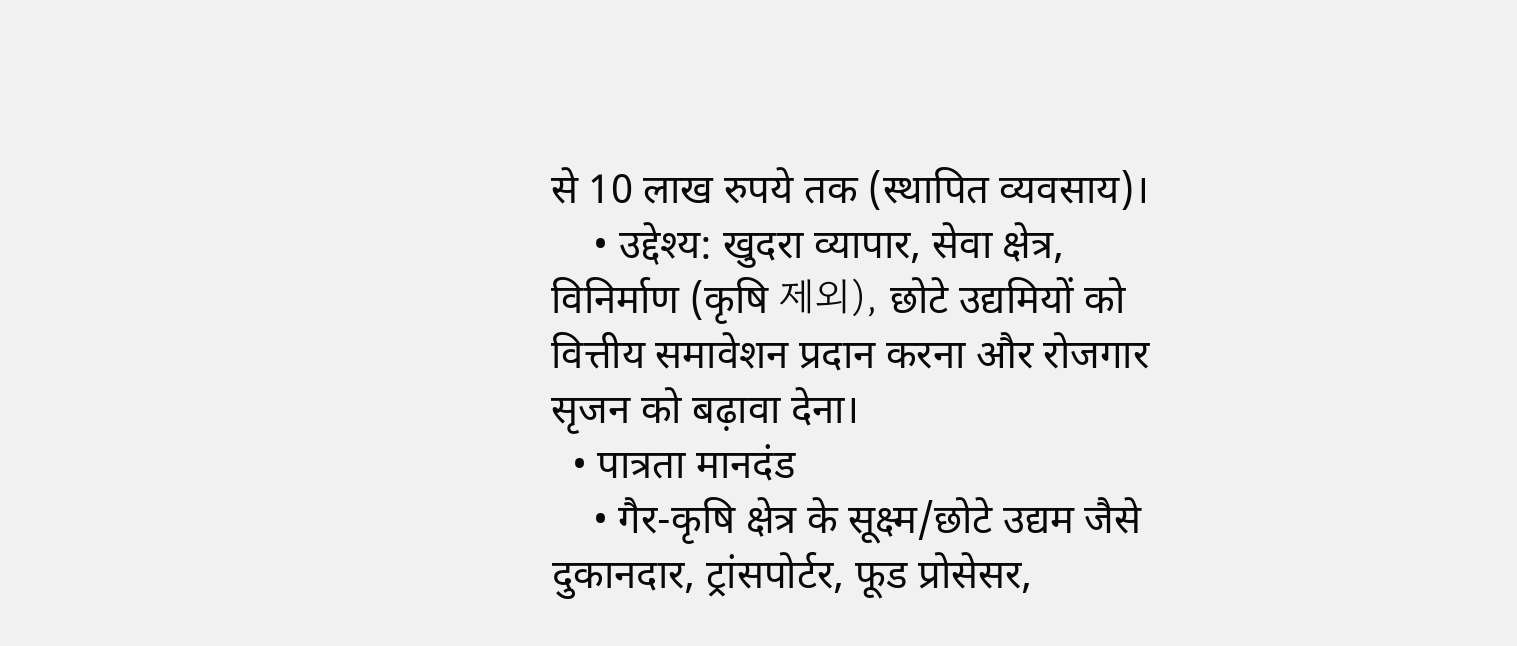से 10 लाख रुपये तक (स्थापित व्यवसाय)।
    • उद्देश्य: खुदरा व्यापार, सेवा क्षेत्र, विनिर्माण (कृषि 제외), छोटे उद्यमियों को वित्तीय समावेशन प्रदान करना और रोजगार सृजन को बढ़ावा देना।
  • पात्रता मानदंड
    • गैर-कृषि क्षेत्र के सूक्ष्म/छोटे उद्यम जैसे दुकानदार, ट्रांसपोर्टर, फूड प्रोसेसर,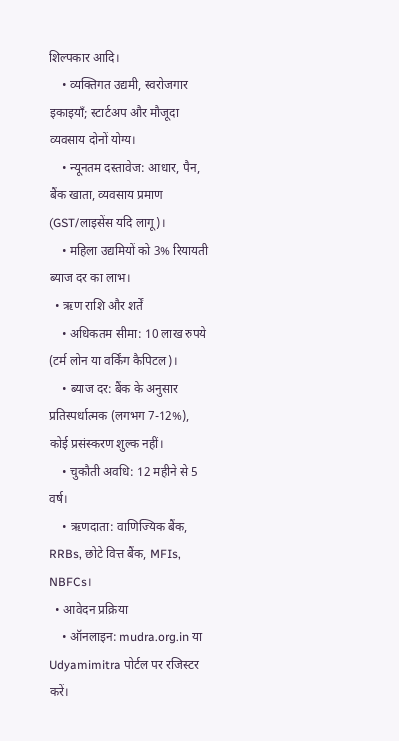शिल्पकार आदि।
    • व्यक्तिगत उद्यमी, स्वरोजगार इकाइयाँ; स्टार्टअप और मौजूदा व्यवसाय दोनों योग्य।
    • न्यूनतम दस्तावेज: आधार, पैन, बैंक खाता, व्यवसाय प्रमाण (GST/लाइसेंस यदि लागू)।
    • महिला उद्यमियों को 3% रियायती ब्याज दर का लाभ।
  • ऋण राशि और शर्तें
    • अधिकतम सीमा: 10 लाख रुपये (टर्म लोन या वर्किंग कैपिटल)।
    • ब्याज दर: बैंक के अनुसार प्रतिस्पर्धात्मक (लगभग 7-12%), कोई प्रसंस्करण शुल्क नहीं।
    • चुकौती अवधि: 12 महीने से 5 वर्ष।
    • ऋणदाता: वाणिज्यिक बैंक, RRBs, छोटे वित्त बैंक, MFIs, NBFCs।
  • आवेदन प्रक्रिया
    • ऑनलाइन: mudra.org.in या Udyamimitra पोर्टल पर रजिस्टर करें।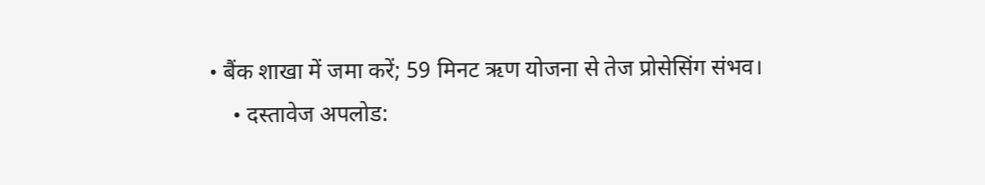• बैंक शाखा में जमा करें; 59 मिनट ऋण योजना से तेज प्रोसेसिंग संभव।
    • दस्तावेज अपलोड: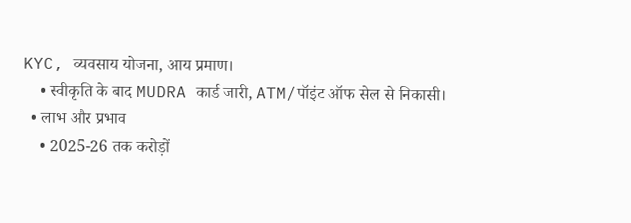KYC, व्यवसाय योजना, आय प्रमाण।
    • स्वीकृति के बाद MUDRA कार्ड जारी, ATM/पॉइंट ऑफ सेल से निकासी।
  • लाभ और प्रभाव
    • 2025-26 तक करोड़ों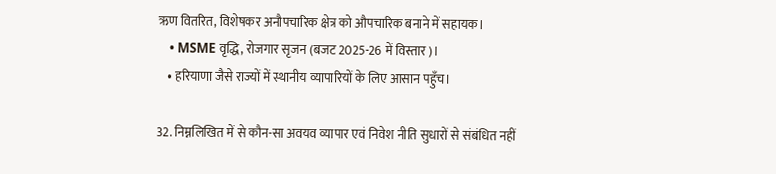ऋण वितरित, विशेषकर अनौपचारिक क्षेत्र को औपचारिक बनाने में सहायक।
    • MSME वृद्धि, रोजगार सृजन (बजट 2025-26 में विस्तार)।
    • हरियाणा जैसे राज्यों में स्थानीय व्यापारियों के लिए आसान पहुँच।

32. निम्नलिखित में से कौन-सा अवयव व्यापार एवं निवेश नीति सुधारों से संबंधित नहीं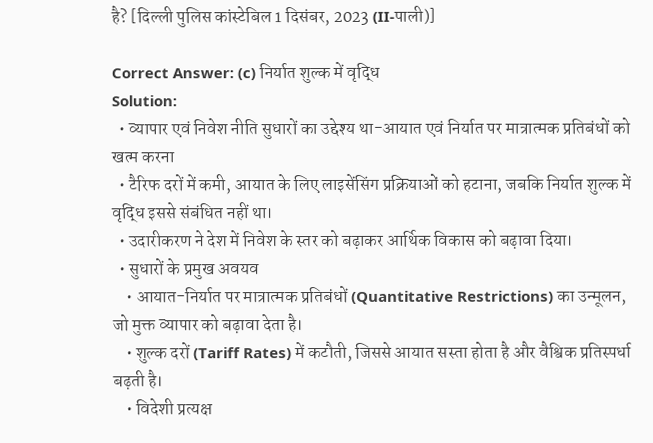है? [दिल्ली पुलिस कांस्टेबिल 1 दिसंबर, 2023 (II-पाली)]

Correct Answer: (c) निर्यात शुल्क में वृद्धि
Solution:
  • व्यापार एवं निवेश नीति सुधारों का उद्देश्य था-आयात एवं निर्यात पर मात्रात्मक प्रतिबंधों को खत्म करना
  • टैरिफ दरों में कमी, आयात के लिए लाइसेंसिंग प्रक्रियाओं को हटाना, जबकि निर्यात शुल्क में वृद्धि इससे संबंधित नहीं था।
  • उदारीकरण ने देश में निवेश के स्तर को बढ़ाकर आर्थिक विकास को बढ़ावा दिया।
  • सुधारों के प्रमुख अवयव
    • आयात-निर्यात पर मात्रात्मक प्रतिबंधों (Quantitative Restrictions) का उन्मूलन, जो मुक्त व्यापार को बढ़ावा देता है।
    • शुल्क दरों (Tariff Rates) में कटौती, जिससे आयात सस्ता होता है और वैश्विक प्रतिस्पर्धा बढ़ती है।
    • विदेशी प्रत्यक्ष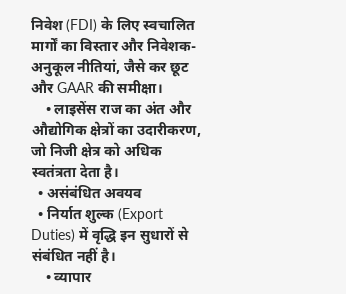निवेश (FDI) के लिए स्वचालित मार्गों का विस्तार और निवेशक-अनुकूल नीतियां, जैसे कर छूट और GAAR की समीक्षा।
    • लाइसेंस राज का अंत और औद्योगिक क्षेत्रों का उदारीकरण, जो निजी क्षेत्र को अधिक स्वतंत्रता देता है।
  • असंबंधित अवयव
  • निर्यात शुल्क (Export Duties) में वृद्धि इन सुधारों से संबंधित नहीं है।
    • व्यापार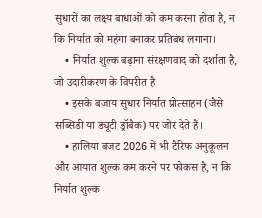सुधारों का लक्ष्य बाधाओं को कम करना होता है, न कि निर्यात को महंगा बनाकर प्रतिबंध लगाना।
    • निर्यात शुल्क बढ़ाना संरक्षणवाद को दर्शाता है, जो उदारीकरण के विपरीत है
    • इसके बजाय सुधार निर्यात प्रोत्साहन (जैसे सब्सिडी या ड्यूटी ड्रॉबैक) पर जोर देते हैं।
    • हालिया बजट 2026 में भी टैरिफ अनुकूलन और आयात शुल्क कम करने पर फोकस है, न कि निर्यात शुल्क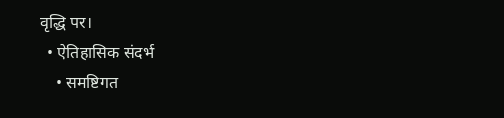वृद्धि पर।
  • ऐतिहासिक संदर्भ
    • समष्टिगत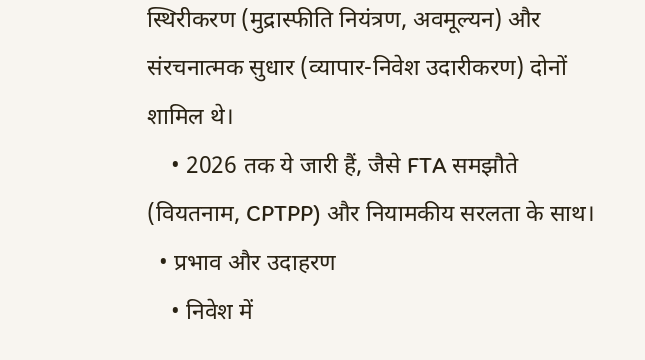स्थिरीकरण (मुद्रास्फीति नियंत्रण, अवमूल्यन) और संरचनात्मक सुधार (व्यापार-निवेश उदारीकरण) दोनों शामिल थे।
    • 2026 तक ये जारी हैं, जैसे FTA समझौते (वियतनाम, CPTPP) और नियामकीय सरलता के साथ।
  • प्रभाव और उदाहरण
    • निवेश में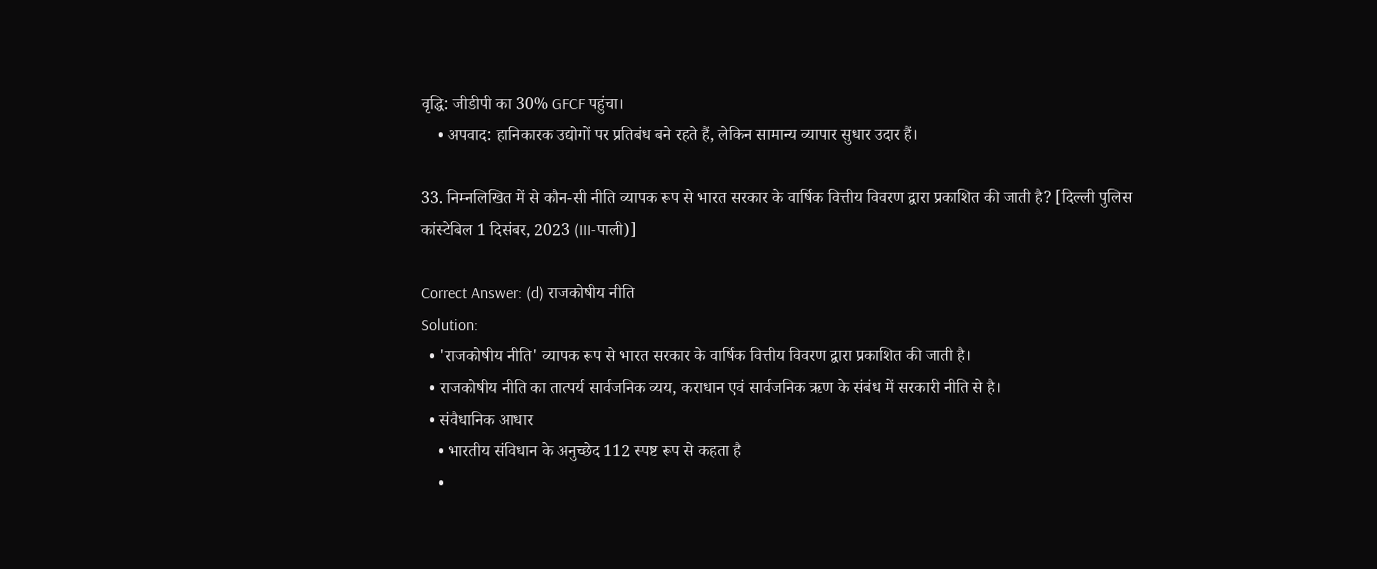वृद्धि: जीडीपी का 30% GFCF पहुंचा।
    • अपवाद: हानिकारक उद्योगों पर प्रतिबंध बने रहते हैं, लेकिन सामान्य व्यापार सुधार उदार हैं।

33. निम्नलिखित में से कौन-सी नीति व्यापक रूप से भारत सरकार के वार्षिक वित्तीय विवरण द्वारा प्रकाशित की जाती है? [दिल्ली पुलिस कांस्टेबिल 1 दिसंबर, 2023 (III-पाली)]

Correct Answer: (d) राजकोषीय नीति
Solution:
  • 'राजकोषीय नीति' व्यापक रूप से भारत सरकार के वार्षिक वित्तीय विवरण द्वारा प्रकाशित की जाती है।
  • राजकोषीय नीति का तात्पर्य सार्वजनिक व्यय, कराधान एवं सार्वजनिक ऋण के संबंध में सरकारी नीति से है।
  • संवैधानिक आधार
    • भारतीय संविधान के अनुच्छेद 112 स्पष्ट रूप से कहता है
    •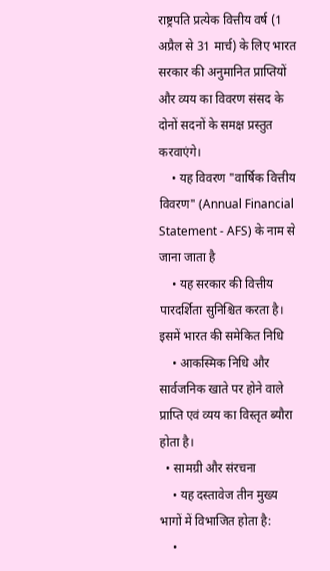राष्ट्रपति प्रत्येक वित्तीय वर्ष (1 अप्रैल से 31 मार्च) के लिए भारत सरकार की अनुमानित प्राप्तियों और व्यय का विवरण संसद के दोनों सदनों के समक्ष प्रस्तुत करवाएंगे।
    • यह विवरण "वार्षिक वित्तीय विवरण" (Annual Financial Statement - AFS) के नाम से जाना जाता है
    • यह सरकार की वित्तीय पारदर्शिता सुनिश्चित करता है। इसमें भारत की समेकित निधि
    • आकस्मिक निधि और सार्वजनिक खाते पर होने वाले प्राप्ति एवं व्यय का विस्तृत ब्यौरा होता है।
  • सामग्री और संरचना
    • यह दस्तावेज तीन मुख्य भागों में विभाजित होता है:
    •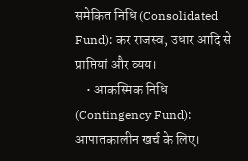समेकित निधि (Consolidated Fund): कर राजस्व, उधार आदि से प्राप्तियां और व्यय।
    • आकस्मिक निधि (Contingency Fund): आपातकालीन खर्च के लिए।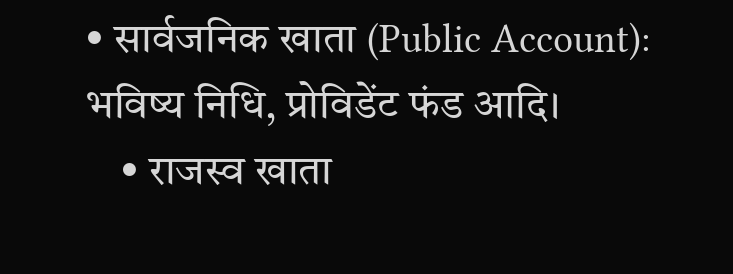• सार्वजनिक खाता (Public Account): भविष्य निधि, प्रोविडेंट फंड आदि।
    • राजस्व खाता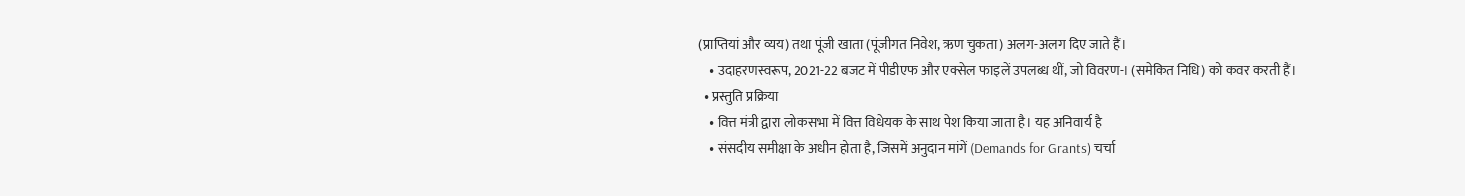(प्राप्तियां और व्यय) तथा पूंजी खाता (पूंजीगत निवेश, ऋण चुकता) अलग-अलग दिए जाते हैं।
    • उदाहरणस्वरूप, 2021-22 बजट में पीडीएफ और एक्सेल फाइलें उपलब्ध थीं, जो विवरण-I (समेकित निधि) को कवर करती हैं।
  • प्रस्तुति प्रक्रिया
    • वित्त मंत्री द्वारा लोकसभा में वित्त विधेयक के साथ पेश किया जाता है। यह अनिवार्य है
    • संसदीय समीक्षा के अधीन होता है, जिसमें अनुदान मांगें (Demands for Grants) चर्चा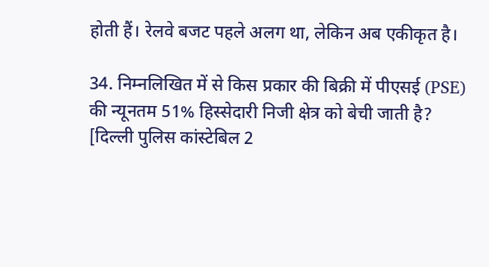होती हैं। रेलवे बजट पहले अलग था, लेकिन अब एकीकृत है।

34. निम्नलिखित में से किस प्रकार की बिक्री में पीएसई (PSE) की न्यूनतम 51% हिस्सेदारी निजी क्षेत्र को बेची जाती है? [दिल्ली पुलिस कांस्टेबिल 2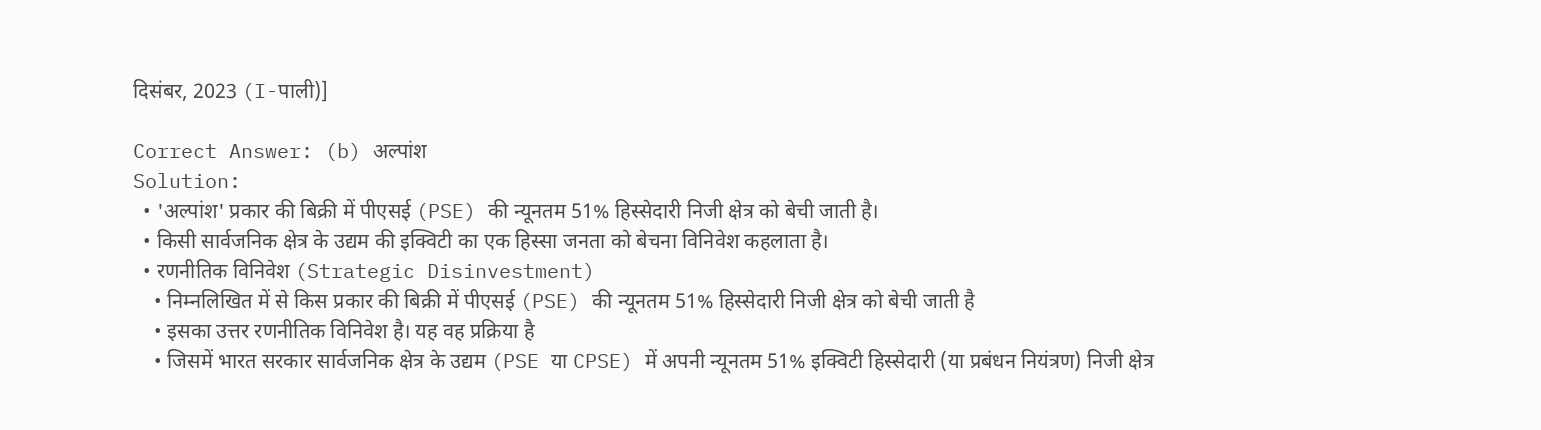दिसंबर, 2023 (I-पाली)]

Correct Answer: (b) अल्पांश
Solution:
  • 'अल्पांश' प्रकार की बिक्री में पीएसई (PSE) की न्यूनतम 51% हिस्सेदारी निजी क्षेत्र को बेची जाती है।
  • किसी सार्वजनिक क्षेत्र के उद्यम की इक्विटी का एक हिस्सा जनता को बेचना विनिवेश कहलाता है।
  • रणनीतिक विनिवेश (Strategic Disinvestment)
    • निम्नलिखित में से किस प्रकार की बिक्री में पीएसई (PSE) की न्यूनतम 51% हिस्सेदारी निजी क्षेत्र को बेची जाती है
    • इसका उत्तर रणनीतिक विनिवेश है। यह वह प्रक्रिया है
    • जिसमें भारत सरकार सार्वजनिक क्षेत्र के उद्यम (PSE या CPSE) में अपनी न्यूनतम 51% इक्विटी हिस्सेदारी (या प्रबंधन नियंत्रण) निजी क्षेत्र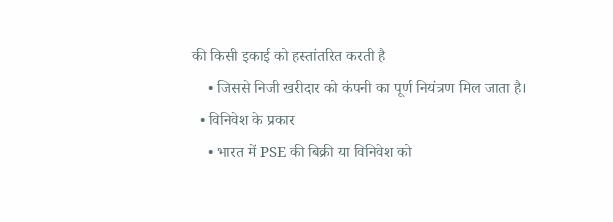की किसी इकाई को हस्तांतरित करती है
    • जिससे निजी खरीदार को कंपनी का पूर्ण नियंत्रण मिल जाता है।
  • विनिवेश के प्रकार
    • भारत में PSE की बिक्री या विनिवेश को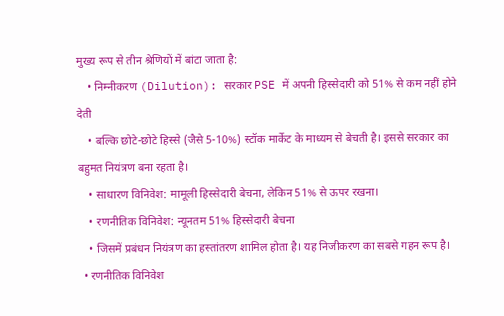मुख्य रूप से तीन श्रेणियों में बांटा जाता है:
    • निम्नीकरण (Dilution): सरकार PSE में अपनी हिस्सेदारी को 51% से कम नहीं होने देती
    • बल्कि छोटे-छोटे हिस्से (जैसे 5-10%) स्टॉक मार्केट के माध्यम से बेचती है। इससे सरकार का बहुमत नियंत्रण बना रहता है।
    • साधारण विनिवेश: मामूली हिस्सेदारी बेचना, लेकिन 51% से ऊपर रखना।
    • रणनीतिक विनिवेश: न्यूनतम 51% हिस्सेदारी बेचना
    • जिसमें प्रबंधन नियंत्रण का हस्तांतरण शामिल होता है। यह निजीकरण का सबसे गहन रूप है।
  • रणनीतिक विनिवेश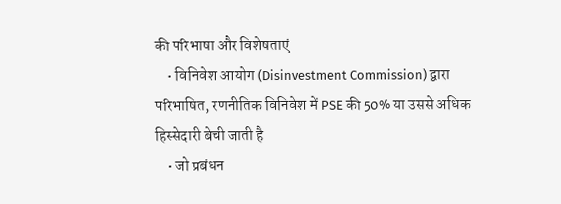की परिभाषा और विशेषताएं
    • विनिवेश आयोग (Disinvestment Commission) द्वारा परिभाषित, रणनीतिक विनिवेश में PSE की 50% या उससे अधिक हिस्सेदारी बेची जाती है
    • जो प्रबंधन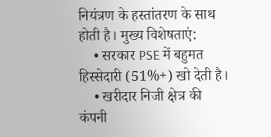नियंत्रण के हस्तांतरण के साथ होती है। मुख्य विशेषताएं:
    • सरकार PSE में बहुमत हिस्सेदारी (51%+) खो देती है।
    • खरीदार निजी क्षेत्र की कंपनी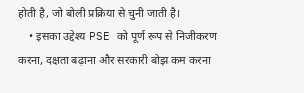होती है, जो बोली प्रक्रिया से चुनी जाती है।
    • इसका उद्देश्य PSE को पूर्ण रूप से निजीकरण करना, दक्षता बढ़ाना और सरकारी बोझ कम करना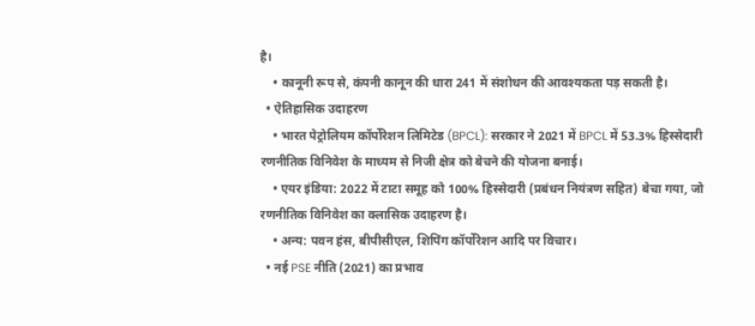है।
    • कानूनी रूप से, कंपनी कानून की धारा 241 में संशोधन की आवश्यकता पड़ सकती है।
  • ऐतिहासिक उदाहरण
    • भारत पेट्रोलियम कॉर्पोरेशन लिमिटेड (BPCL): सरकार ने 2021 में BPCL में 53.3% हिस्सेदारी रणनीतिक विनिवेश के माध्यम से निजी क्षेत्र को बेचने की योजना बनाई।
    • एयर इंडिया: 2022 में टाटा समूह को 100% हिस्सेदारी (प्रबंधन नियंत्रण सहित) बेचा गया, जो रणनीतिक विनिवेश का क्लासिक उदाहरण है।
    • अन्य: पवन हंस, बीपीसीएल, शिपिंग कॉर्पोरेशन आदि पर विचार।
  • नई PSE नीति (2021) का प्रभाव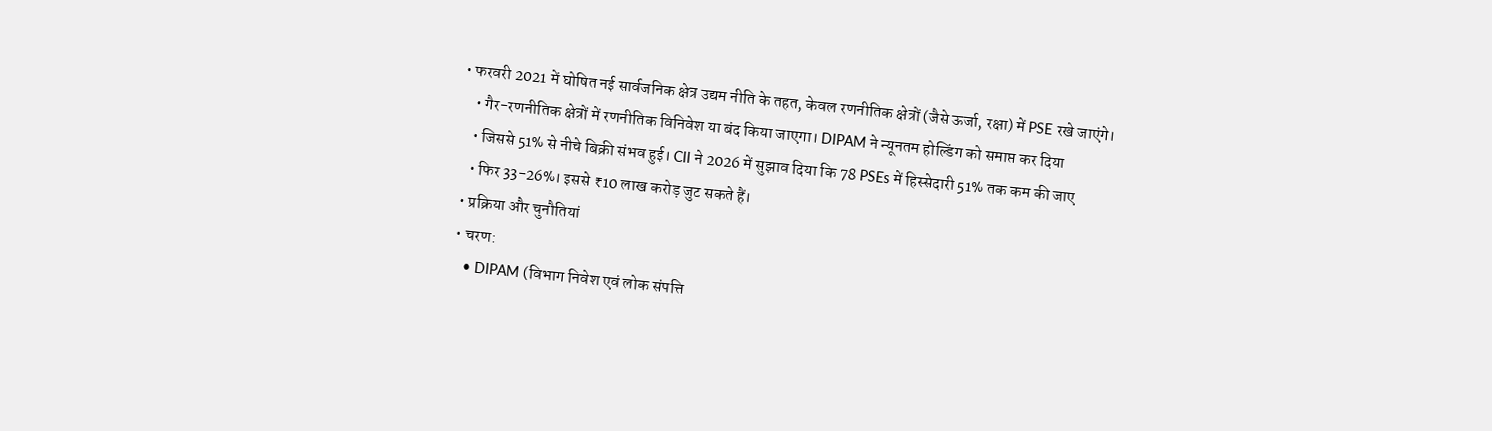• फरवरी 2021 में घोषित नई सार्वजनिक क्षेत्र उद्यम नीति के तहत, केवल रणनीतिक क्षेत्रों (जैसे ऊर्जा, रक्षा) में PSE रखे जाएंगे।
    • गैर-रणनीतिक क्षेत्रों में रणनीतिक विनिवेश या बंद किया जाएगा। DIPAM ने न्यूनतम होल्डिंग को समाप्त कर दिया
    • जिससे 51% से नीचे बिक्री संभव हुई। CII ने 2026 में सुझाव दिया कि 78 PSEs में हिस्सेदारी 51% तक कम की जाए
    • फिर 33-26%। इससे ₹10 लाख करोड़ जुट सकते हैं।
  • प्रक्रिया और चुनौतियां
  • चरण:
    • DIPAM (विभाग निवेश एवं लोक संपत्ति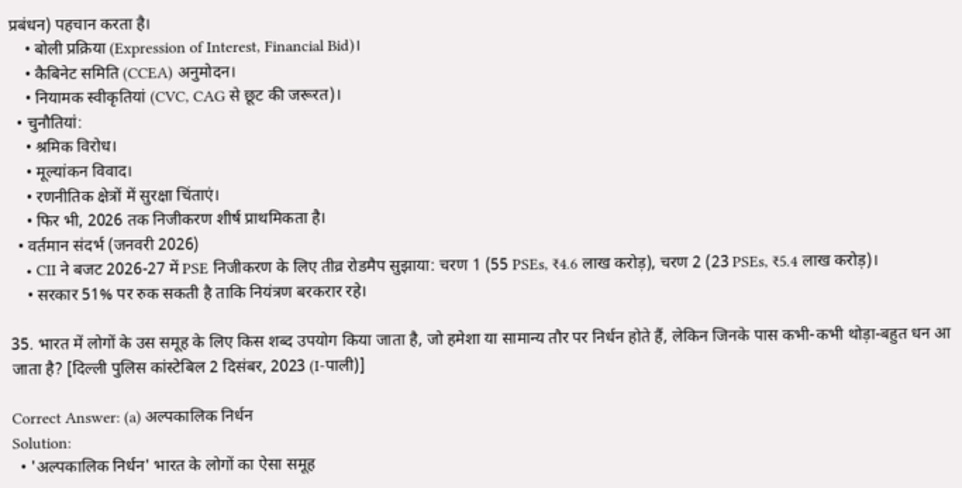प्रबंधन) पहचान करता है।
    • बोली प्रक्रिया (Expression of Interest, Financial Bid)।
    • कैबिनेट समिति (CCEA) अनुमोदन।
    • नियामक स्वीकृतियां (CVC, CAG से छूट की जरूरत)।
  • चुनौतियां:
    • श्रमिक विरोध।
    • मूल्यांकन विवाद।
    • रणनीतिक क्षेत्रों में सुरक्षा चिंताएं।
    • फिर भी, 2026 तक निजीकरण शीर्ष प्राथमिकता है।
  • वर्तमान संदर्भ (जनवरी 2026)
    • CII ने बजट 2026-27 में PSE निजीकरण के लिए तीव्र रोडमैप सुझाया: चरण 1 (55 PSEs, ₹4.6 लाख करोड़), चरण 2 (23 PSEs, ₹5.4 लाख करोड़)।
    • सरकार 51% पर रुक सकती है ताकि नियंत्रण बरकरार रहे।

35. भारत में लोगों के उस समूह के लिए किस शब्द उपयोग किया जाता है, जो हमेशा या सामान्य तौर पर निर्धन होते हैं, लेकिन जिनके पास कभी-कभी थोड़ा-बहुत धन आ जाता है? [दिल्ली पुलिस कांस्टेबिल 2 दिसंबर, 2023 (I-पाली)]

Correct Answer: (a) अल्पकालिक निर्धन
Solution:
  • 'अल्पकालिक निर्धन' भारत के लोगों का ऐसा समूह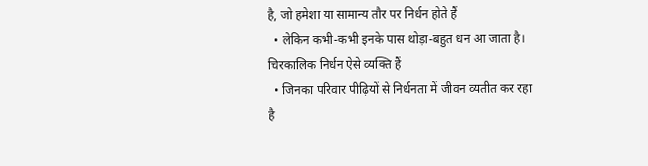है, जो हमेशा या सामान्य तौर पर निर्धन होते हैं
  • लेकिन कभी-कभी इनके पास थोड़ा-बहुत धन आ जाता है। चिरकालिक निर्धन ऐसे व्यक्ति हैं
  • जिनका परिवार पीढ़ियों से निर्धनता में जीवन व्यतीत कर रहा है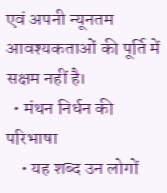एवं अपनी न्यूनतम आवश्यकताओं की पूर्ति में सक्षम नहीं है।
  • मंथन निर्धन की परिभाषा
    • यह शब्द उन लोगों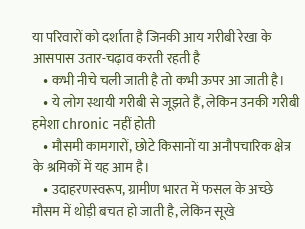या परिवारों को दर्शाता है जिनकी आय गरीबी रेखा के आसपास उतार-चढ़ाव करती रहती है
    • कभी नीचे चली जाती है तो कभी ऊपर आ जाती है।
    • ये लोग स्थायी गरीबी से जूझते हैं, लेकिन उनकी गरीबी हमेशा chronic नहीं होती
    • मौसमी कामगारों, छोटे किसानों या अनौपचारिक क्षेत्र के श्रमिकों में यह आम है।
    • उदाहरणस्वरूप, ग्रामीण भारत में फसल के अच्छे मौसम में थोड़ी बचत हो जाती है, लेकिन सूखे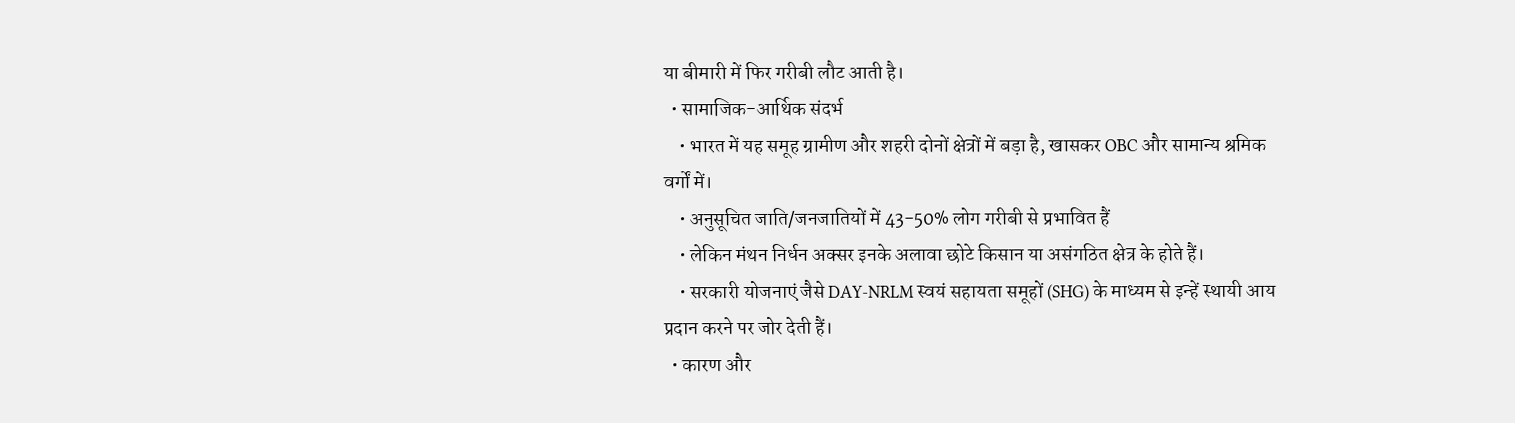या बीमारी में फिर गरीबी लौट आती है।
  • सामाजिक-आर्थिक संदर्भ
    • भारत में यह समूह ग्रामीण और शहरी दोनों क्षेत्रों में बड़ा है, खासकर OBC और सामान्य श्रमिक वर्गों में।
    • अनुसूचित जाति/जनजातियों में 43-50% लोग गरीबी से प्रभावित हैं
    • लेकिन मंथन निर्धन अक्सर इनके अलावा छोटे किसान या असंगठित क्षेत्र के होते हैं।
    • सरकारी योजनाएं जैसे DAY-NRLM स्वयं सहायता समूहों (SHG) के माध्यम से इन्हें स्थायी आय प्रदान करने पर जोर देती हैं।
  • कारण और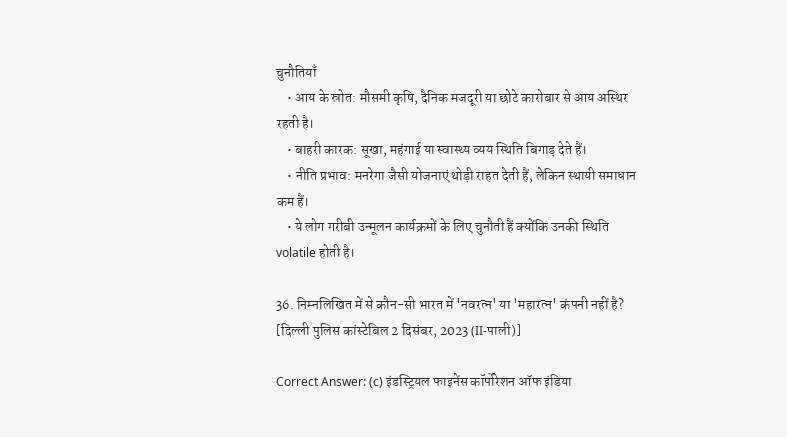चुनौतियाँ
    • आय के स्रोत: मौसमी कृषि, दैनिक मजदूरी या छोटे कारोबार से आय अस्थिर रहती है।
    • बाहरी कारक: सूखा, महंगाई या स्वास्थ्य व्यय स्थिति बिगाड़ देते हैं।
    • नीति प्रभाव: मनरेगा जैसी योजनाएं थोड़ी राहत देती हैं, लेकिन स्थायी समाधान कम हैं।
    • ये लोग गरीबी उन्मूलन कार्यक्रमों के लिए चुनौती हैं क्योंकि उनकी स्थिति volatile होती है।

36. निम्नलिखित में से कौन-सी भारत में 'नवरत्न' या 'महारत्न' कंपनी नहीं है? [दिल्ली पुलिस कांस्टेबिल 2 दिसंबर, 2023 (II-पाली)]

Correct Answer: (c) इंडस्ट्रियल फाइनेंस कॉर्पोरेशन ऑफ इंडिया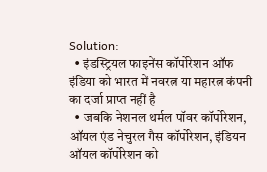Solution:
  • इंडस्ट्रियल फाइनेंस कॉर्पोरेशन ऑफ इंडिया को भारत में नवरत्न या महारत्न कंपनी का दर्जा प्राप्त नहीं है
  • जबकि नेशनल थर्मल पॉवर कॉर्पोरेशन, ऑयल एंड नेचुरल गैस कॉर्पोरेशन, इंडियन ऑयल कॉर्पोरेशन को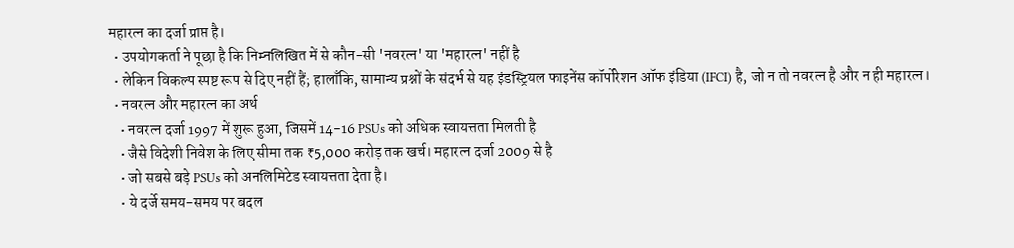महारत्न का दर्जा प्राप्त है।
  • उपयोगकर्ता ने पूछा है कि निम्नलिखित में से कौन-सी 'नवरत्न' या 'महारत्न' नहीं है
  • लेकिन विकल्प स्पष्ट रूप से दिए नहीं हैं; हालाँकि, सामान्य प्रश्नों के संदर्भ से यह इंडस्ट्रियल फाइनेंस कॉर्पोरेशन ऑफ इंडिया (IFCI) है, जो न तो नवरत्न है और न ही महारत्न।
  • नवरत्न और महारत्न का अर्थ
    • नवरत्न दर्जा 1997 में शुरू हुआ, जिसमें 14-16 PSUs को अधिक स्वायत्तता मिलती है
    • जैसे विदेशी निवेश के लिए सीमा तक ₹5,000 करोड़ तक खर्च। महारत्न दर्जा 2009 से है
    • जो सबसे बड़े PSUs को अनलिमिटेड स्वायत्तता देता है।
    • ये दर्जे समय-समय पर बदल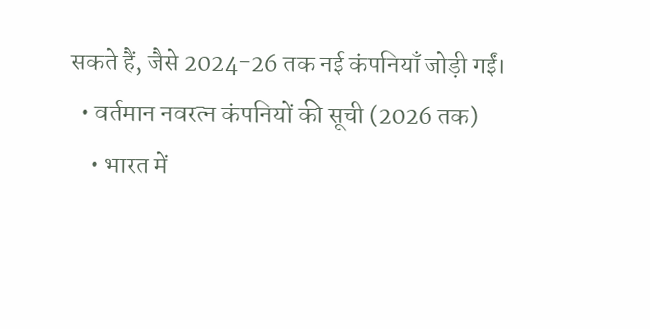सकते हैं, जैसे 2024-26 तक नई कंपनियाँ जोड़ी गईं।
  • वर्तमान नवरत्न कंपनियों की सूची (2026 तक)
    • भारत में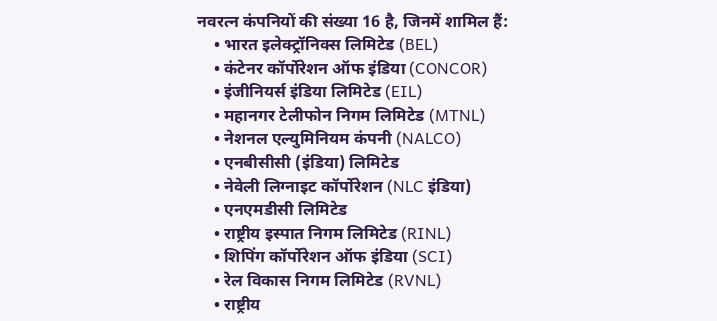नवरत्न कंपनियों की संख्या 16 है, जिनमें शामिल हैं:
    • भारत इलेक्ट्रॉनिक्स लिमिटेड (BEL)
    • कंटेनर कॉर्पोरेशन ऑफ इंडिया (CONCOR)
    • इंजीनियर्स इंडिया लिमिटेड (EIL)
    • महानगर टेलीफोन निगम लिमिटेड (MTNL)
    • नेशनल एल्युमिनियम कंपनी (NALCO)
    • एनबीसीसी (इंडिया) लिमिटेड
    • नेवेली लिग्नाइट कॉर्पोरेशन (NLC इंडिया)
    • एनएमडीसी लिमिटेड
    • राष्ट्रीय इस्पात निगम लिमिटेड (RINL)
    • शिपिंग कॉर्पोरेशन ऑफ इंडिया (SCI)
    • रेल विकास निगम लिमिटेड (RVNL)
    • राष्ट्रीय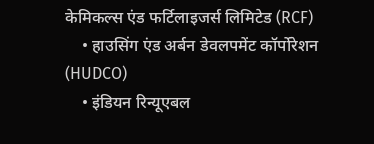केमिकल्स एंड फर्टिलाइजर्स लिमिटेड (RCF)
    • हाउसिंग एंड अर्बन डेवलपमेंट कॉर्पोरेशन (HUDCO)
    • इंडियन रिन्यूएबल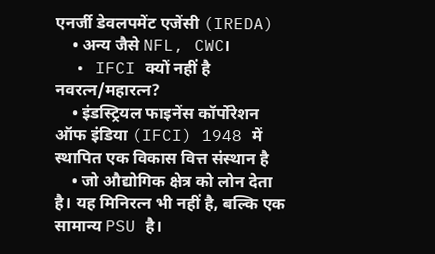एनर्जी डेवलपमेंट एजेंसी (IREDA)
    • अन्य जैसे NFL, CWC।
  • IFCI क्यों नहीं है नवरत्न/महारत्न?
    • इंडस्ट्रियल फाइनेंस कॉर्पोरेशन ऑफ इंडिया (IFCI) 1948 में स्थापित एक विकास वित्त संस्थान है
    • जो औद्योगिक क्षेत्र को लोन देता है। यह मिनिरत्न भी नहीं है, बल्कि एक सामान्य PSU है।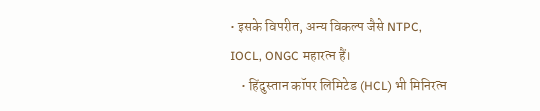• इसके विपरीत, अन्य विकल्प जैसे NTPC, IOCL, ONGC महारत्न हैं।
    • हिंदुस्तान कॉपर लिमिटेड (HCL) भी मिनिरत्न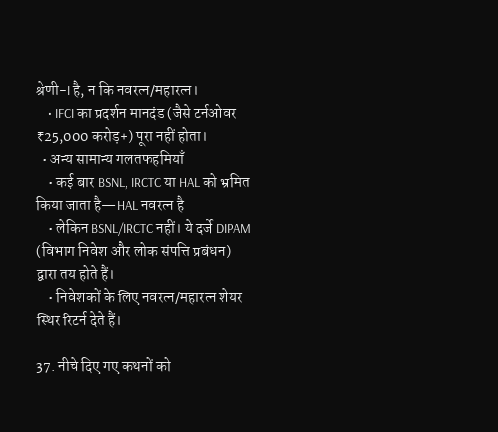श्रेणी-I है, न कि नवरत्न/महारत्न।
    • IFCI का प्रदर्शन मानदंड (जैसे टर्नओवर ₹25,000 करोड़+) पूरा नहीं होता।
  • अन्य सामान्य गलतफहमियाँ
    • कई बार BSNL, IRCTC या HAL को भ्रमित किया जाता है—HAL नवरत्न है
    • लेकिन BSNL/IRCTC नहीं। ये दर्जे DIPAM (विभाग निवेश और लोक संपत्ति प्रबंधन) द्वारा तय होते हैं।
    • निवेशकों के लिए नवरत्न/महारत्न शेयर स्थिर रिटर्न देते हैं।

37. नीचे दिए गए कथनों को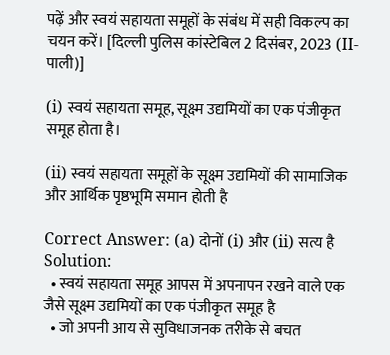पढ़ें और स्वयं सहायता समूहों के संबंध में सही विकल्प का चयन करें। [दिल्ली पुलिस कांस्टेबिल 2 दिसंबर, 2023 (II-पाली)]

(i) स्वयं सहायता समूह, सूक्ष्म उद्यमियों का एक पंजीकृत समूह होता है।

(ii) स्वयं सहायता समूहों के सूक्ष्म उद्यमियों की सामाजिक और आर्थिक पृष्ठभूमि समान होती है

Correct Answer: (a) दोनों (i) और (ii) सत्य है
Solution:
  • स्वयं सहायता समूह आपस में अपनापन रखने वाले एक जैसे सूक्ष्म उद्यमियों का एक पंजीकृत समूह है
  • जो अपनी आय से सुविधाजनक तरीके से बचत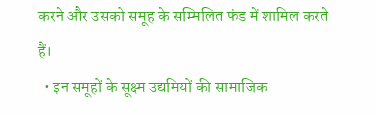करने और उसको समूह के सम्मिलित फंड में शामिल करते हैं।
  • इन समूहों के सूक्ष्म उद्यमियों की सामाजिक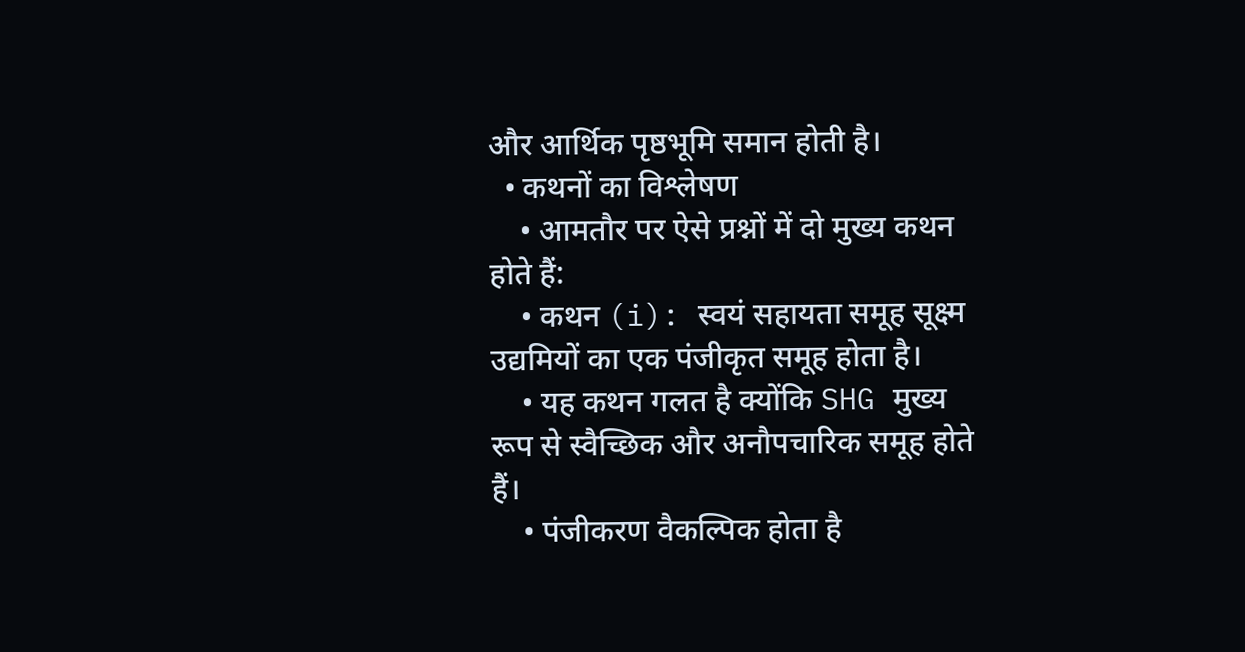और आर्थिक पृष्ठभूमि समान होती है।
  • कथनों का विश्लेषण
    • आमतौर पर ऐसे प्रश्नों में दो मुख्य कथन होते हैं:
    • कथन (i): स्वयं सहायता समूह सूक्ष्म उद्यमियों का एक पंजीकृत समूह होता है।
    • यह कथन गलत है क्योंकि SHG मुख्य रूप से स्वैच्छिक और अनौपचारिक समूह होते हैं।
    • पंजीकरण वैकल्पिक होता है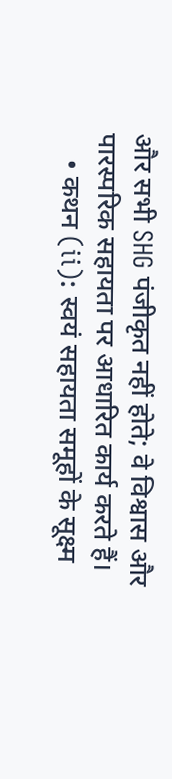और सभी SHG पंजीकृत नहीं होते; वे विश्वास और पारस्परिक सहायता पर आधारित कार्य करते हैं।
    • कथन (ii): स्वयं सहायता समूहों के सूक्ष्म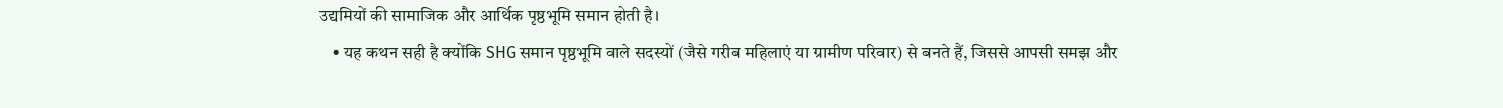उद्यमियों की सामाजिक और आर्थिक पृष्ठभूमि समान होती है।
    • यह कथन सही है क्योंकि SHG समान पृष्ठभूमि वाले सदस्यों (जैसे गरीब महिलाएं या ग्रामीण परिवार) से बनते हैं, जिससे आपसी समझ और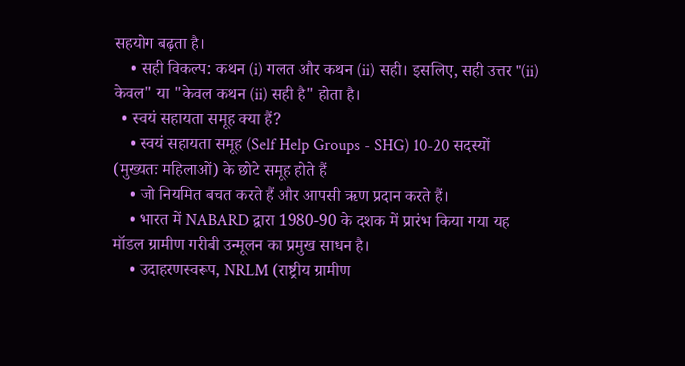सहयोग बढ़ता है।
    • सही विकल्प: कथन (i) गलत और कथन (ii) सही। इसलिए, सही उत्तर "(ii) केवल" या "केवल कथन (ii) सही है" होता है।
  • स्वयं सहायता समूह क्या हैं?
    • स्वयं सहायता समूह (Self Help Groups - SHG) 10-20 सदस्यों (मुख्यतः महिलाओं) के छोटे समूह होते हैं
    • जो नियमित बचत करते हैं और आपसी ऋण प्रदान करते हैं।
    • भारत में NABARD द्वारा 1980-90 के दशक में प्रारंभ किया गया यह मॉडल ग्रामीण गरीबी उन्मूलन का प्रमुख साधन है।
    • उदाहरणस्वरूप, NRLM (राष्ट्रीय ग्रामीण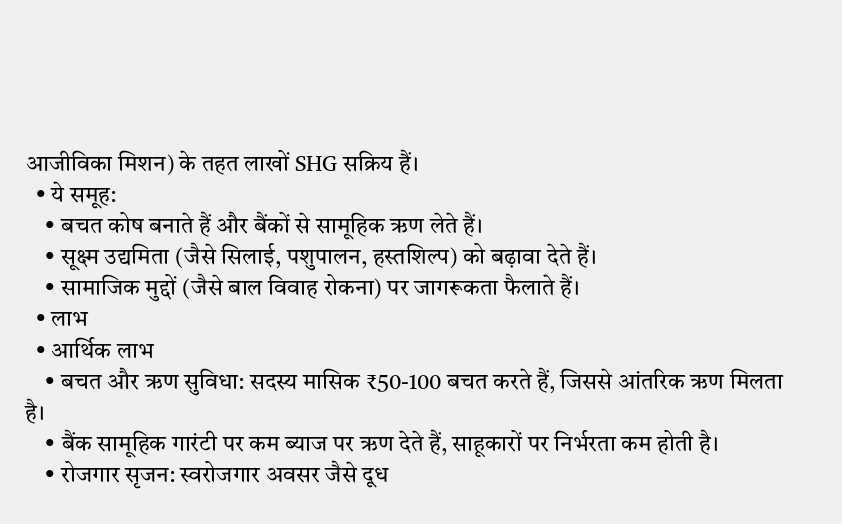आजीविका मिशन) के तहत लाखों SHG सक्रिय हैं।
  • ये समूह:
    • बचत कोष बनाते हैं और बैंकों से सामूहिक ऋण लेते हैं।
    • सूक्ष्म उद्यमिता (जैसे सिलाई, पशुपालन, हस्तशिल्प) को बढ़ावा देते हैं।
    • सामाजिक मुद्दों (जैसे बाल विवाह रोकना) पर जागरूकता फैलाते हैं।
  • लाभ
  • आर्थिक लाभ
    • बचत और ऋण सुविधा: सदस्य मासिक ₹50-100 बचत करते हैं, जिससे आंतरिक ऋण मिलता है।
    • बैंक सामूहिक गारंटी पर कम ब्याज पर ऋण देते हैं, साहूकारों पर निर्भरता कम होती है।
    • रोजगार सृजन: स्वरोजगार अवसर जैसे दूध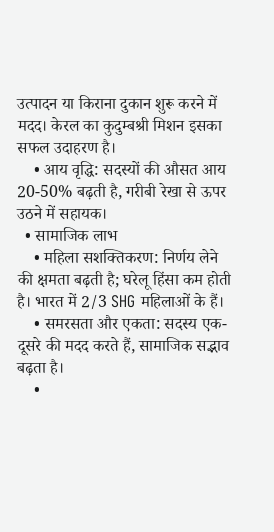उत्पादन या किराना दुकान शुरू करने में मदद। केरल का कुदुम्बश्री मिशन इसका सफल उदाहरण है।
    • आय वृद्धि: सदस्यों की औसत आय 20-50% बढ़ती है, गरीबी रेखा से ऊपर उठने में सहायक।
  • सामाजिक लाभ
    • महिला सशक्तिकरण: निर्णय लेने की क्षमता बढ़ती है; घरेलू हिंसा कम होती है। भारत में 2/3 SHG महिलाओं के हैं।
    • समरसता और एकता: सदस्य एक-दूसरे की मदद करते हैं, सामाजिक सद्भाव बढ़ता है।
    •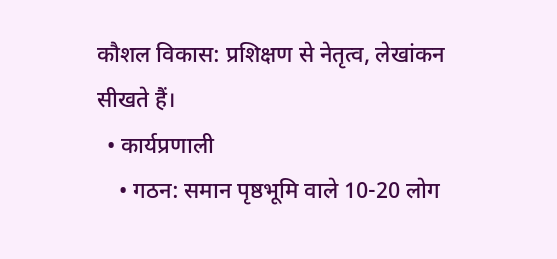कौशल विकास: प्रशिक्षण से नेतृत्व, लेखांकन सीखते हैं।
  • कार्यप्रणाली
    • गठन: समान पृष्ठभूमि वाले 10-20 लोग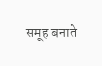समूह बनाते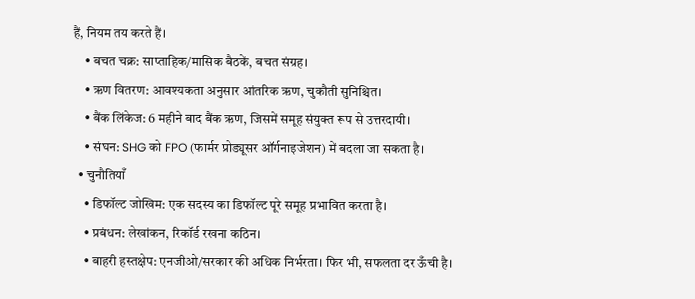हैं, नियम तय करते हैं।
    • बचत चक्र: साप्ताहिक/मासिक बैठकें, बचत संग्रह।
    • ऋण वितरण: आवश्यकता अनुसार आंतरिक ऋण, चुकौती सुनिश्चित।
    • बैंक लिंकेज: 6 महीने बाद बैंक ऋण, जिसमें समूह संयुक्त रूप से उत्तरदायी।
    • संघन: SHG को FPO (फार्मर प्रोड्यूसर ऑर्गनाइजेशन) में बदला जा सकता है।
  • चुनौतियाँ
    • डिफॉल्ट जोखिम: एक सदस्य का डिफॉल्ट पूरे समूह प्रभावित करता है।
    • प्रबंधन: लेखांकन, रिकॉर्ड रखना कठिन।
    • बाहरी हस्तक्षेप: एनजीओ/सरकार की अधिक निर्भरता। फिर भी, सफलता दर ऊँची है।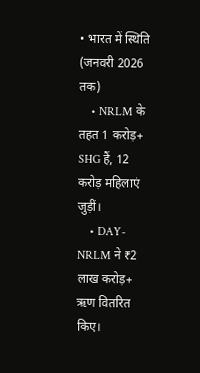• भारत में स्थिति (जनवरी 2026 तक)
    • NRLM के तहत 1 करोड़+ SHG हैं, 12 करोड़ महिलाएं जुड़ीं।
    • DAY-NRLM ने ₹2 लाख करोड़+ ऋण वितरित किए।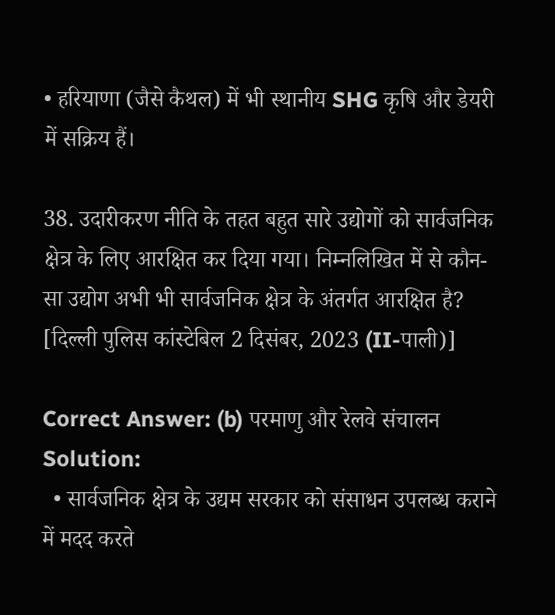• हरियाणा (जैसे कैथल) में भी स्थानीय SHG कृषि और डेयरी में सक्रिय हैं।

38. उदारीकरण नीति के तहत बहुत सारे उद्योगों को सार्वजनिक क्षेत्र के लिए आरक्षित कर दिया गया। निम्नलिखित में से कौन-सा उद्योग अभी भी सार्वजनिक क्षेत्र के अंतर्गत आरक्षित है? [दिल्ली पुलिस कांस्टेबिल 2 दिसंबर, 2023 (II-पाली)]

Correct Answer: (b) परमाणु और रेलवे संचालन
Solution:
  • सार्वजनिक क्षेत्र के उद्यम सरकार को संसाधन उपलब्ध कराने में मदद करते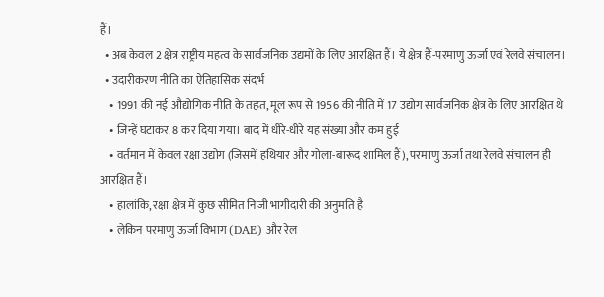हैं।
  • अब केवल 2 क्षेत्र राष्ट्रीय महत्व के सार्वजनिक उद्यमों के लिए आरक्षित हैं। ये क्षेत्र हैं-परमाणु ऊर्जा एवं रेलवे संचालन।
  • उदारीकरण नीति का ऐतिहासिक संदर्भ
    • 1991 की नई औद्योगिक नीति के तहत, मूल रूप से 1956 की नीति में 17 उद्योग सार्वजनिक क्षेत्र के लिए आरक्षित थे
    • जिन्हें घटाकर 8 कर दिया गया। बाद में धीरे-धीरे यह संख्या और कम हुई
    • वर्तमान में केवल रक्षा उद्योग (जिसमें हथियार और गोला-बारूद शामिल हैं), परमाणु ऊर्जा तथा रेलवे संचालन ही आरक्षित हैं।
    • हालांकि, रक्षा क्षेत्र में कुछ सीमित निजी भागीदारी की अनुमति है
    • लेकिन परमाणु ऊर्जा विभाग (DAE) और रेल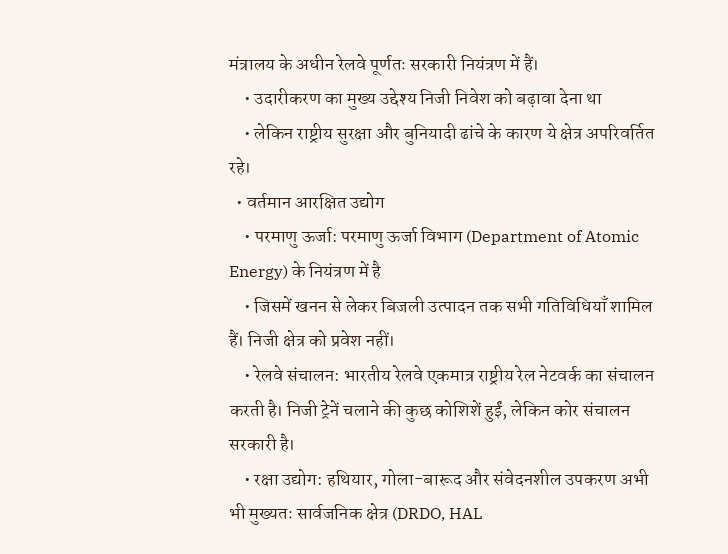मंत्रालय के अधीन रेलवे पूर्णतः सरकारी नियंत्रण में हैं।
    • उदारीकरण का मुख्य उद्देश्य निजी निवेश को बढ़ावा देना था
    • लेकिन राष्ट्रीय सुरक्षा और बुनियादी ढांचे के कारण ये क्षेत्र अपरिवर्तित रहे।
  • वर्तमान आरक्षित उद्योग
    • परमाणु ऊर्जा: परमाणु ऊर्जा विभाग (Department of Atomic Energy) के नियंत्रण में है
    • जिसमें खनन से लेकर बिजली उत्पादन तक सभी गतिविधियाँ शामिल हैं। निजी क्षेत्र को प्रवेश नहीं।
    • रेलवे संचालन: भारतीय रेलवे एकमात्र राष्ट्रीय रेल नेटवर्क का संचालन करती है। निजी ट्रेनें चलाने की कुछ कोशिशें हुईं, लेकिन कोर संचालन सरकारी है।
    • रक्षा उद्योग: हथियार, गोला-बारूद और संवेदनशील उपकरण अभी भी मुख्यतः सार्वजनिक क्षेत्र (DRDO, HAL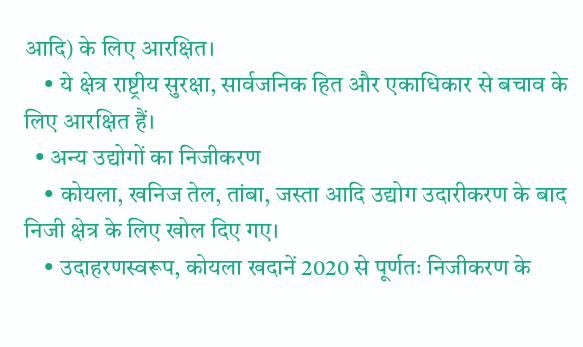आदि) के लिए आरक्षित।
    • ये क्षेत्र राष्ट्रीय सुरक्षा, सार्वजनिक हित और एकाधिकार से बचाव के लिए आरक्षित हैं।
  • अन्य उद्योगों का निजीकरण
    • कोयला, खनिज तेल, तांबा, जस्ता आदि उद्योग उदारीकरण के बाद निजी क्षेत्र के लिए खोल दिए गए।
    • उदाहरणस्वरूप, कोयला खदानें 2020 से पूर्णतः निजीकरण के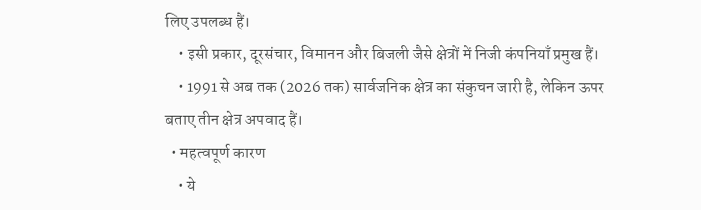लिए उपलब्ध हैं।
    • इसी प्रकार, दूरसंचार, विमानन और बिजली जैसे क्षेत्रों में निजी कंपनियाँ प्रमुख हैं।
    • 1991 से अब तक (2026 तक) सार्वजनिक क्षेत्र का संकुचन जारी है, लेकिन ऊपर बताए तीन क्षेत्र अपवाद हैं।
  • महत्वपूर्ण कारण
    • ये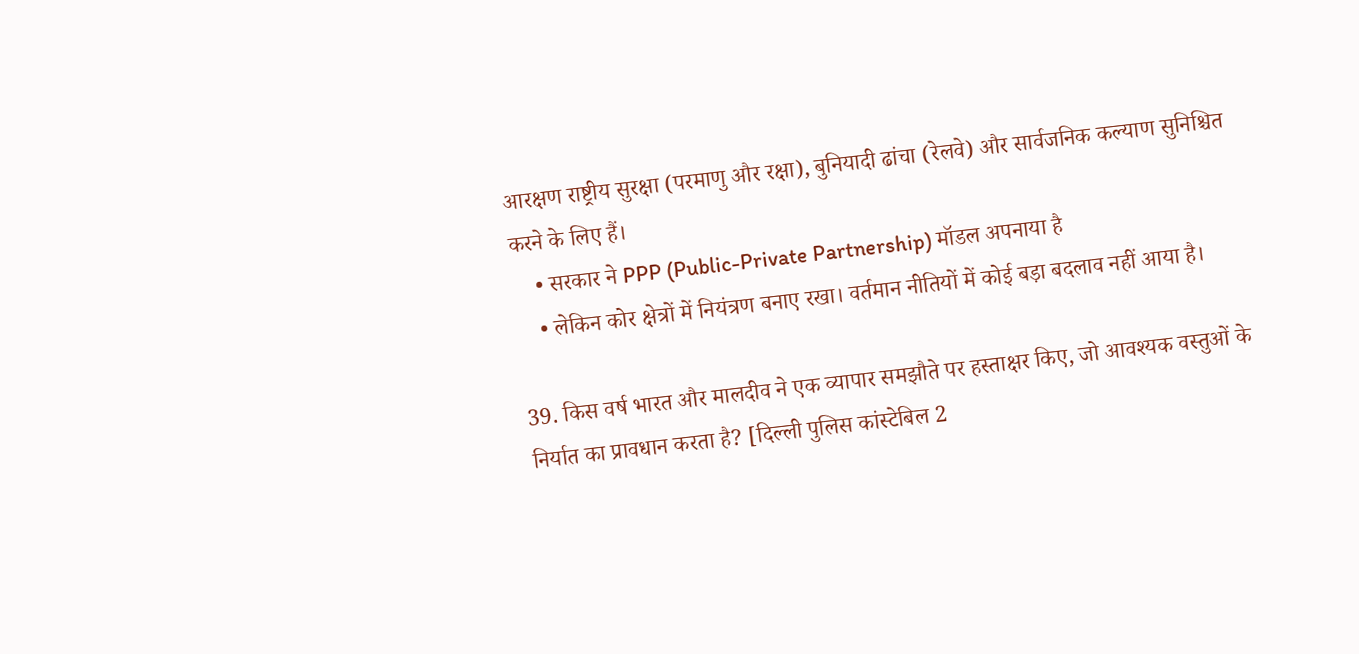आरक्षण राष्ट्रीय सुरक्षा (परमाणु और रक्षा), बुनियादी ढांचा (रेलवे) और सार्वजनिक कल्याण सुनिश्चित करने के लिए हैं।
    • सरकार ने PPP (Public-Private Partnership) मॉडल अपनाया है
    • लेकिन कोर क्षेत्रों में नियंत्रण बनाए रखा। वर्तमान नीतियों में कोई बड़ा बदलाव नहीं आया है।

39. किस वर्ष भारत और मालदीव ने एक व्यापार समझौते पर हस्ताक्षर किए, जो आवश्यक वस्तुओं के निर्यात का प्रावधान करता है? [दिल्ली पुलिस कांस्टेबिल 2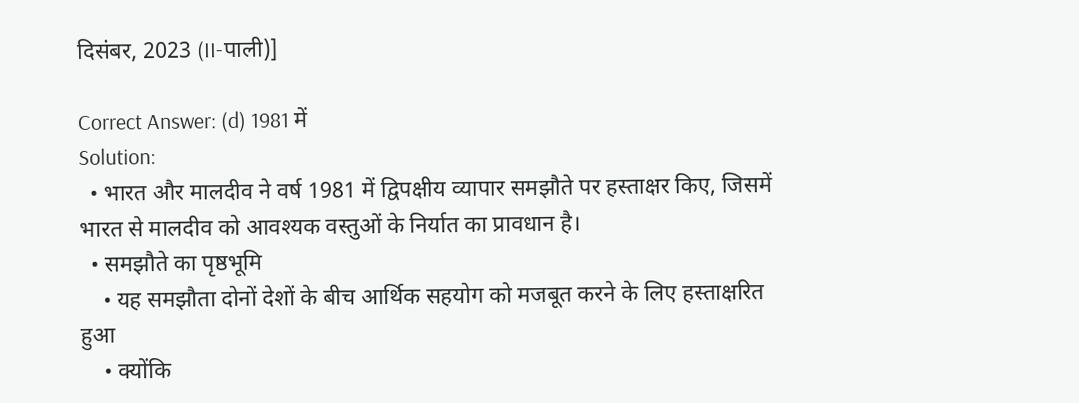दिसंबर, 2023 (II-पाली)]

Correct Answer: (d) 1981 में
Solution:
  • भारत और मालदीव ने वर्ष 1981 में द्विपक्षीय व्यापार समझौते पर हस्ताक्षर किए, जिसमें भारत से मालदीव को आवश्यक वस्तुओं के निर्यात का प्रावधान है।
  • समझौते का पृष्ठभूमि
    • यह समझौता दोनों देशों के बीच आर्थिक सहयोग को मजबूत करने के लिए हस्ताक्षरित हुआ
    • क्योंकि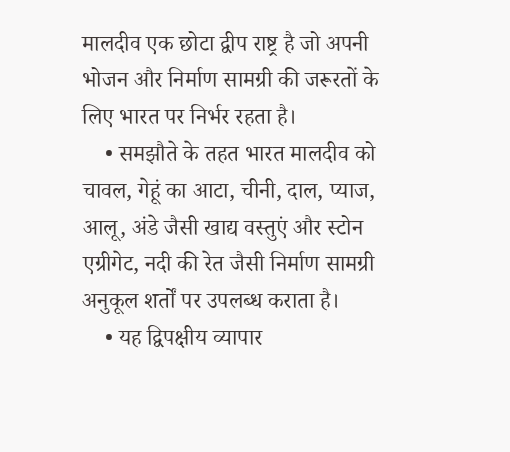मालदीव एक छोटा द्वीप राष्ट्र है जो अपनी भोजन और निर्माण सामग्री की जरूरतों के लिए भारत पर निर्भर रहता है।
    • समझौते के तहत भारत मालदीव को चावल, गेहूं का आटा, चीनी, दाल, प्याज, आलू, अंडे जैसी खाद्य वस्तुएं और स्टोन एग्रीगेट, नदी की रेत जैसी निर्माण सामग्री अनुकूल शर्तों पर उपलब्ध कराता है।
    • यह द्विपक्षीय व्यापार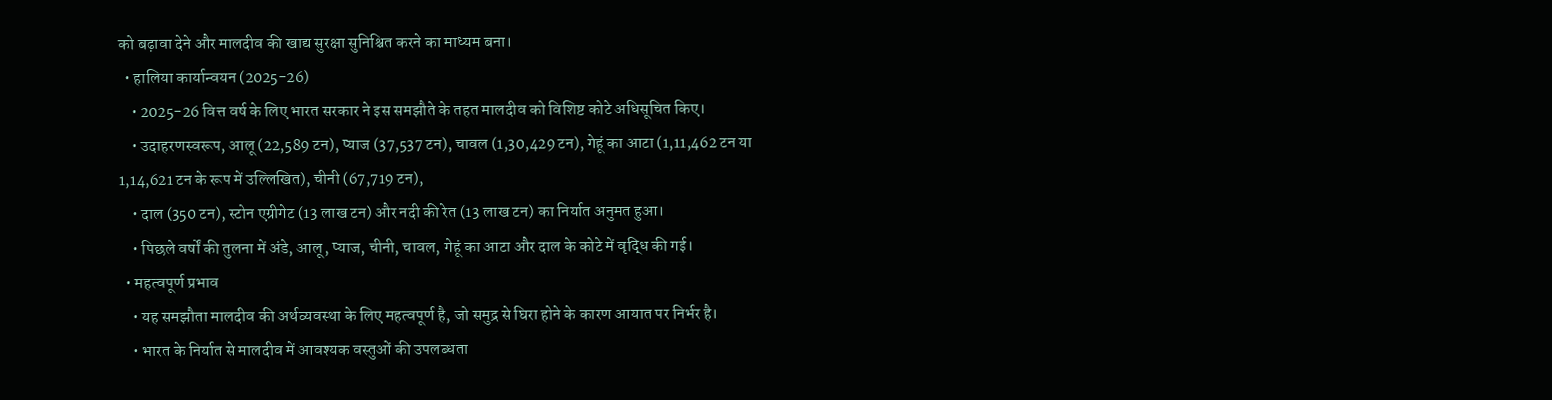को बढ़ावा देने और मालदीव की खाद्य सुरक्षा सुनिश्चित करने का माध्यम बना।
  • हालिया कार्यान्वयन (2025-26)
    • 2025-26 वित्त वर्ष के लिए भारत सरकार ने इस समझौते के तहत मालदीव को विशिष्ट कोटे अधिसूचित किए।
    • उदाहरणस्वरूप, आलू (22,589 टन), प्याज (37,537 टन), चावल (1,30,429 टन), गेहूं का आटा (1,11,462 टन या 1,14,621 टन के रूप में उल्लिखित), चीनी (67,719 टन),
    • दाल (350 टन), स्टोन एग्रीगेट (13 लाख टन) और नदी की रेत (13 लाख टन) का निर्यात अनुमत हुआ।
    • पिछले वर्षों की तुलना में अंडे, आलू, प्याज, चीनी, चावल, गेहूं का आटा और दाल के कोटे में वृद्धि की गई।
  • महत्वपूर्ण प्रभाव
    • यह समझौता मालदीव की अर्थव्यवस्था के लिए महत्वपूर्ण है, जो समुद्र से घिरा होने के कारण आयात पर निर्भर है।
    • भारत के निर्यात से मालदीव में आवश्यक वस्तुओं की उपलब्धता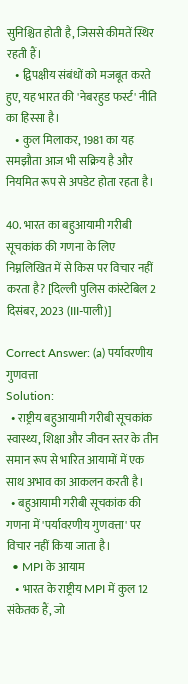सुनिश्चित होती है, जिससे कीमतें स्थिर रहती हैं।
    • द्विपक्षीय संबंधों को मजबूत करते हुए, यह भारत की 'नेबरहुड फर्स्ट' नीति का हिस्सा है।
    • कुल मिलाकर, 1981 का यह समझौता आज भी सक्रिय है और नियमित रूप से अपडेट होता रहता है।

40. भारत का बहुआयामी गरीबी सूचकांक की गणना के लिए निम्नलिखित में से किस पर विचार नहीं करता है? [दिल्ली पुलिस कांस्टेबिल 2 दिसंबर, 2023 (III-पाली)]

Correct Answer: (a) पर्यावरणीय गुणवत्ता
Solution:
  • राष्ट्रीय बहुआयामी गरीबी सूचकांक स्वास्थ्य, शिक्षा और जीवन स्तर के तीन समान रूप से भारित आयामों में एक साथ अभाव का आकलन करती है।
  • बहुआयामी गरीबी सूचकांक की गणना में 'पर्यावरणीय गुणवत्ता' पर विचार नहीं किया जाता है।
  • MPI के आयाम
    • भारत के राष्ट्रीय MPI में कुल 12 संकेतक हैं, जो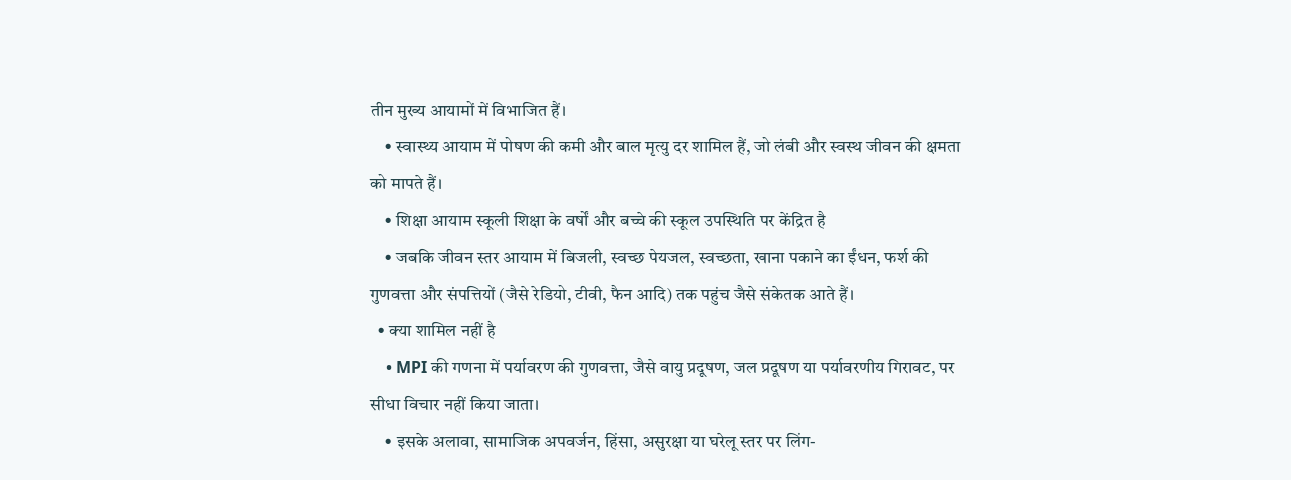तीन मुख्य आयामों में विभाजित हैं।
    • स्वास्थ्य आयाम में पोषण की कमी और बाल मृत्यु दर शामिल हैं, जो लंबी और स्वस्थ जीवन की क्षमता को मापते हैं।
    • शिक्षा आयाम स्कूली शिक्षा के वर्षों और बच्चे की स्कूल उपस्थिति पर केंद्रित है
    • जबकि जीवन स्तर आयाम में बिजली, स्वच्छ पेयजल, स्वच्छता, खाना पकाने का ईंधन, फर्श की गुणवत्ता और संपत्तियों (जैसे रेडियो, टीवी, फैन आदि) तक पहुंच जैसे संकेतक आते हैं।
  • क्या शामिल नहीं है
    • MPI की गणना में पर्यावरण की गुणवत्ता, जैसे वायु प्रदूषण, जल प्रदूषण या पर्यावरणीय गिरावट, पर सीधा विचार नहीं किया जाता।
    • इसके अलावा, सामाजिक अपवर्जन, हिंसा, असुरक्षा या घरेलू स्तर पर लिंग-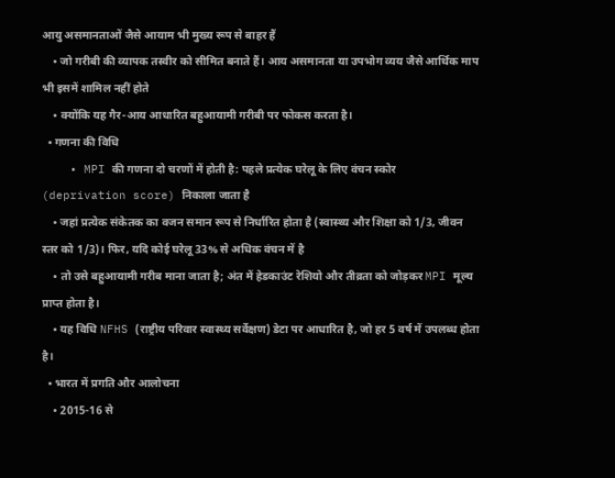आयु असमानताओं जैसे आयाम भी मुख्य रूप से बाहर हैं
    • जो गरीबी की व्यापक तस्वीर को सीमित बनाते हैं। आय असमानता या उपभोग व्यय जैसे आर्थिक माप भी इसमें शामिल नहीं होते
    • क्योंकि यह गैर-आय आधारित बहुआयामी गरीबी पर फोकस करता है।
  • गणना की विधि
    • MPI की गणना दो चरणों में होती है: पहले प्रत्येक घरेलू के लिए वंचन स्कोर (deprivation score) निकाला जाता है
    • जहां प्रत्येक संकेतक का वजन समान रूप से निर्धारित होता है (स्वास्थ्य और शिक्षा को 1/3, जीवन स्तर को 1/3)। फिर, यदि कोई घरेलू 33% से अधिक वंचन में है
    • तो उसे बहुआयामी गरीब माना जाता है; अंत में हेडकाउंट रेशियो और तीव्रता को जोड़कर MPI मूल्य प्राप्त होता है।
    • यह विधि NFHS (राष्ट्रीय परिवार स्वास्थ्य सर्वेक्षण) डेटा पर आधारित है, जो हर 5 वर्ष में उपलब्ध होता है।
  • भारत में प्रगति और आलोचना
    • 2015-16 से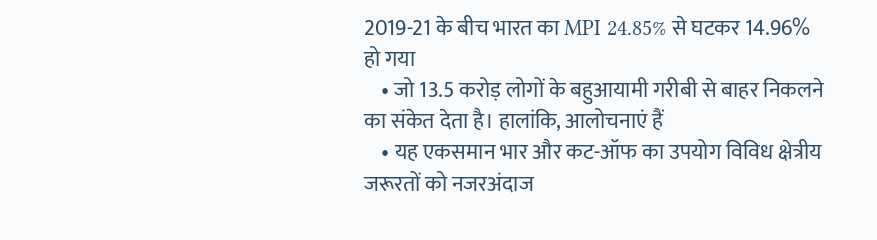2019-21 के बीच भारत का MPI 24.85% से घटकर 14.96% हो गया
    • जो 13.5 करोड़ लोगों के बहुआयामी गरीबी से बाहर निकलने का संकेत देता है। हालांकि, आलोचनाएं हैं
    • यह एकसमान भार और कट-ऑफ का उपयोग विविध क्षेत्रीय जरूरतों को नजरअंदाज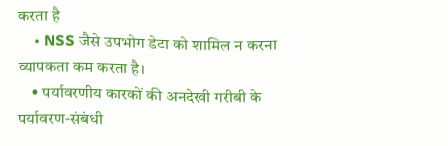करता है
    • NSS जैसे उपभोग डेटा को शामिल न करना व्यापकता कम करता है।
    • पर्यावरणीय कारकों की अनदेखी गरीबी के पर्यावरण-संबंधी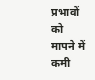प्रभावों को मापने में कमी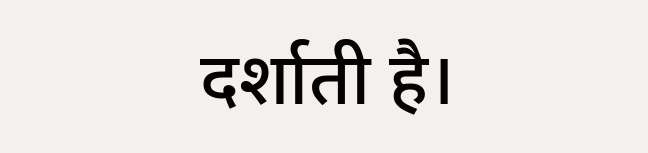दर्शाती है।